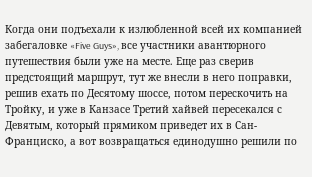Когда они подъехали к излюбленной всей их компанией забегаловке «Five Guys», все участники авантюрного путешествия были уже на месте. Еще раз сверив предстоящий маршрут, тут же внесли в него поправки, решив ехать по Десятому шоссе, потом перескочить на Тройку, и уже в Канзасе Третий хайвей пересекался с Девятым, который прямиком приведет их в Сан-Франциско, а вот возвращаться единодушно решили по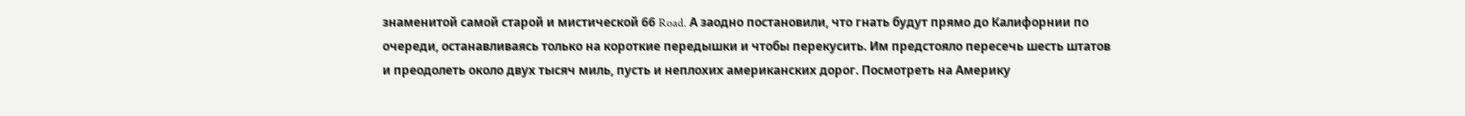знаменитой самой старой и мистической 66 Road. А заодно постановили, что гнать будут прямо до Калифорнии по очереди, останавливаясь только на короткие передышки и чтобы перекусить. Им предстояло пересечь шесть штатов и преодолеть около двух тысяч миль, пусть и неплохих американских дорог. Посмотреть на Америку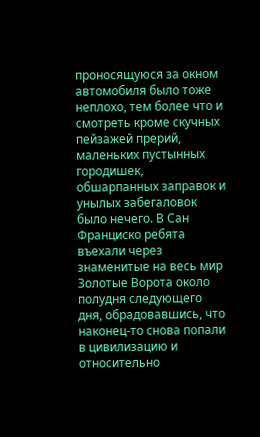проносящуюся за окном автомобиля было тоже неплохо, тем более что и смотреть кроме скучных пейзажей прерий, маленьких пустынных городишек, обшарпанных заправок и унылых забегаловок было нечего. В Сан Франциско ребята въехали через знаменитые на весь мир Золотые Ворота около полудня следующего дня, обрадовавшись, что наконец-то снова попали в цивилизацию и относительно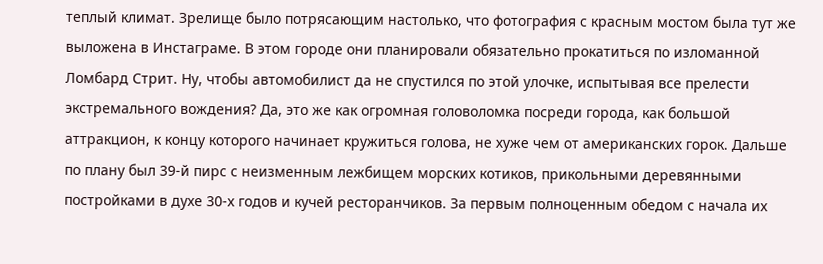теплый климат. Зрелище было потрясающим настолько, что фотография с красным мостом была тут же выложена в Инстаграме. В этом городе они планировали обязательно прокатиться по изломанной Ломбард Стрит. Ну, чтобы автомобилист да не спустился по этой улочке, испытывая все прелести экстремального вождения? Да, это же как огромная головоломка посреди города, как большой аттракцион, к концу которого начинает кружиться голова, не хуже чем от американских горок. Дальше по плану был 39-й пирс с неизменным лежбищем морских котиков, прикольными деревянными постройками в духе 30-х годов и кучей ресторанчиков. За первым полноценным обедом с начала их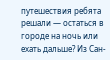путешествия ребята решали — остаться в городе на ночь или ехать дальше? Из Сан-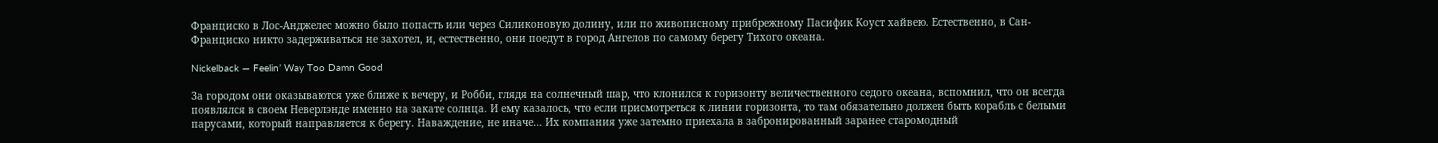Франциско в Лос-Анджелес можно было попасть или через Силиконовую долину, или по живописному прибрежному Пасифик Коуст хайвею. Естественно, в Сан-Франциско никто задерживаться не захотел, и, естественно, они поедут в город Ангелов по самому берегу Тихого океана.

Nickelback — Feelin’ Way Too Damn Good

За городом они оказываются уже ближе к вечеру, и Робби, глядя на солнечный шар, что клонился к горизонту величественного седого океана, вспомнил, что он всегда появлялся в своем Неверлэнде именно на закате солнца. И ему казалось, что если присмотреться к линии горизонта, то там обязательно должен быть корабль с белыми парусами, который направляется к берегу. Наваждение, не иначе… Их компания уже затемно приехала в забронированный заранее старомодный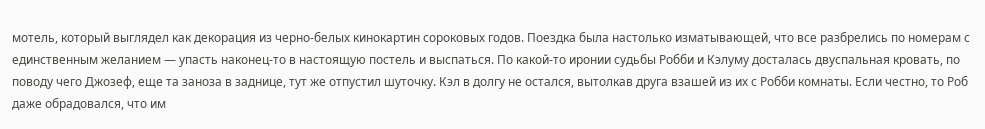мотель, который выглядел как декорация из черно-белых кинокартин сороковых годов. Поездка была настолько изматывающей, что все разбрелись по номерам с единственным желанием — упасть наконец-то в настоящую постель и выспаться. По какой-то иронии судьбы Робби и Кэлуму досталась двуспальная кровать, по поводу чего Джозеф, еще та заноза в заднице, тут же отпустил шуточку. Кэл в долгу не остался, вытолкав друга взашей из их с Робби комнаты. Если честно, то Роб даже обрадовался, что им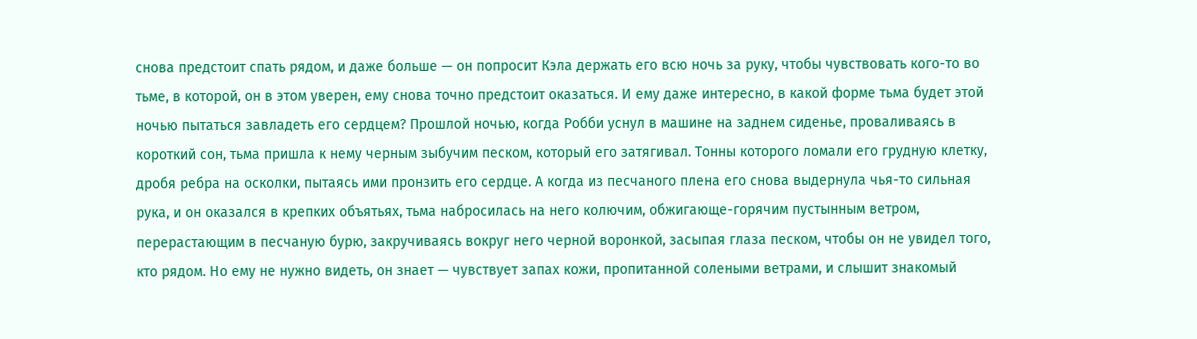снова предстоит спать рядом, и даже больше — он попросит Кэла держать его всю ночь за руку, чтобы чувствовать кого-то во тьме, в которой, он в этом уверен, ему снова точно предстоит оказаться. И ему даже интересно, в какой форме тьма будет этой ночью пытаться завладеть его сердцем? Прошлой ночью, когда Робби уснул в машине на заднем сиденье, проваливаясь в короткий сон, тьма пришла к нему черным зыбучим песком, который его затягивал. Тонны которого ломали его грудную клетку, дробя ребра на осколки, пытаясь ими пронзить его сердце. А когда из песчаного плена его снова выдернула чья-то сильная рука, и он оказался в крепких объятьях, тьма набросилась на него колючим, обжигающе-горячим пустынным ветром, перерастающим в песчаную бурю, закручиваясь вокруг него черной воронкой, засыпая глаза песком, чтобы он не увидел того, кто рядом. Но ему не нужно видеть, он знает — чувствует запах кожи, пропитанной солеными ветрами, и слышит знакомый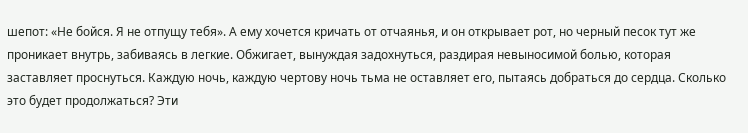шепот: «Не бойся. Я не отпущу тебя». А ему хочется кричать от отчаянья, и он открывает рот, но черный песок тут же проникает внутрь, забиваясь в легкие. Обжигает, вынуждая задохнуться, раздирая невыносимой болью, которая заставляет проснуться. Каждую ночь, каждую чертову ночь тьма не оставляет его, пытаясь добраться до сердца. Сколько это будет продолжаться? Эти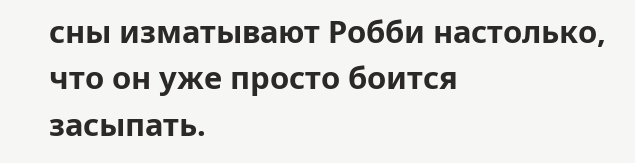сны изматывают Робби настолько, что он уже просто боится засыпать.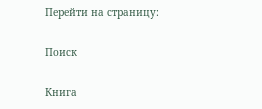Перейти на страницу:

Поиск

Книга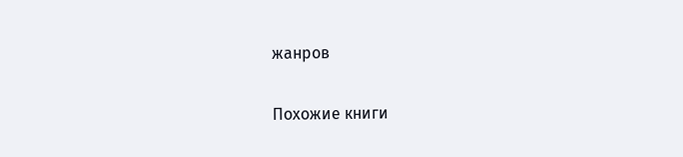жанров

Похожие книги